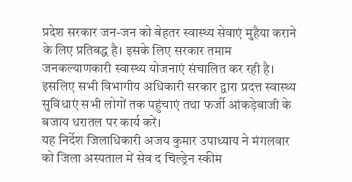प्रदेश सरकार जन-जन को बेहतर स्वास्थ्य सेवाएं मुहैया कराने के लिए प्रतिबद्ध है। इसके लिए सरकार तमाम जनकल्याणकारी स्वास्थ्य योजनाएं संचालित कर रही है। इसलिए सभी विभागीय अधिकारी सरकार द्वारा प्रदत्त स्वास्थ्य सुविधाएं सभी लोगों तक पहुंचाएं तथा फर्जी आंकड़ेबाजी के बजाय धरातल पर कार्य करें।
यह निर्देश जिलाधिकारी अजय कुमार उपाध्याय ने मंगलवार को जिला अस्पताल में सेव द चिल्ड्रेन स्कीम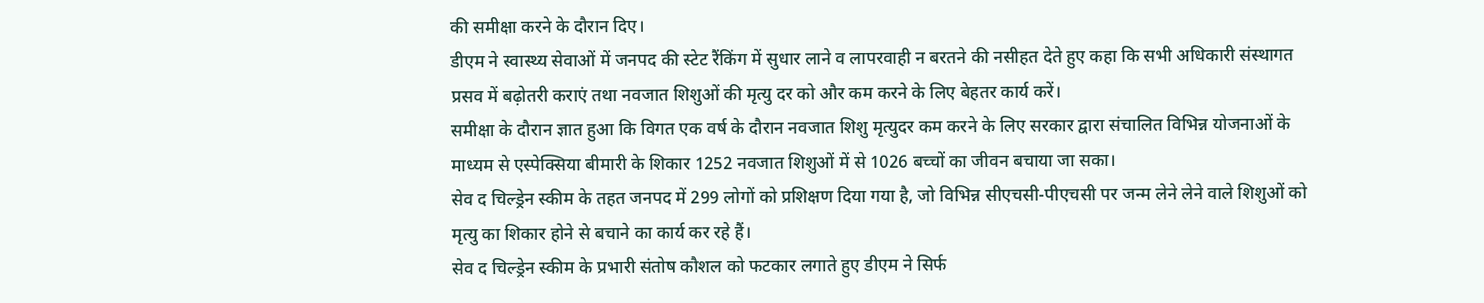की समीक्षा करने के दौरान दिए।
डीएम ने स्वास्थ्य सेवाओं में जनपद की स्टेट रैंकिंग में सुधार लाने व लापरवाही न बरतने की नसीहत देते हुए कहा कि सभी अधिकारी संस्थागत प्रसव में बढ़ोतरी कराएं तथा नवजात शिशुओं की मृत्यु दर को और कम करने के लिए बेहतर कार्य करें।
समीक्षा के दौरान ज्ञात हुआ कि विगत एक वर्ष के दौरान नवजात शिशु मृत्युदर कम करने के लिए सरकार द्वारा संचालित विभिन्न योजनाओं के माध्यम से एस्पेक्सिया बीमारी के शिकार 1252 नवजात शिशुओं में से 1026 बच्चों का जीवन बचाया जा सका।
सेव द चिल्ड्रेन स्कीम के तहत जनपद में 299 लोगों को प्रशिक्षण दिया गया है, जो विभिन्न सीएचसी-पीएचसी पर जन्म लेने लेने वाले शिशुओं को मृत्यु का शिकार होने से बचाने का कार्य कर रहे हैं।
सेव द चिल्ड्रेन स्कीम के प्रभारी संतोष कौशल को फटकार लगाते हुए डीएम ने सिर्फ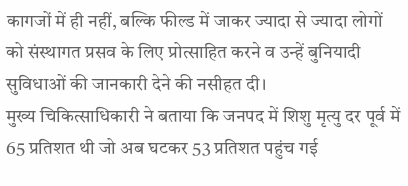कागजों में ही नहीं, बल्कि फील्ड में जाकर ज्यादा से ज्यादा लोगों को संस्थागत प्रसव के लिए प्रोत्साहित करने व उन्हें बुनियादी सुविधाओं की जानकारी देने की नसीहत दी।
मुख्य चिकित्साधिकारी ने बताया कि जनपद में शिशु मृत्यु दर पूर्व में 65 प्रतिशत थी जो अब घटकर 53 प्रतिशत पहुंच गई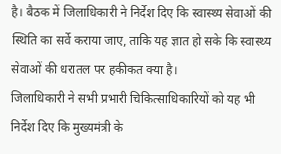है। बैठक में जिलाधिकारी ने निर्देश दिए कि स्वास्थ्य सेवाओं की स्थिति का सर्वे कराया जाए, ताकि यह ज्ञात हो सके कि स्वास्थ्य सेवाओं की धरातल पर हकीकत क्या है।
जिलाधिकारी ने सभी प्रभारी चिकित्साधिकारियों को यह भी निर्देश दिए कि मुख्यमंत्री के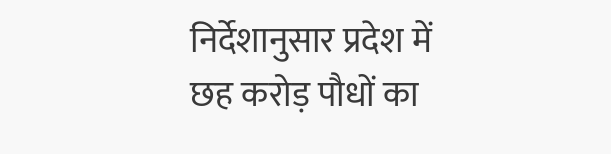निर्देशानुसार प्रदेश में छह करोड़ पौधों का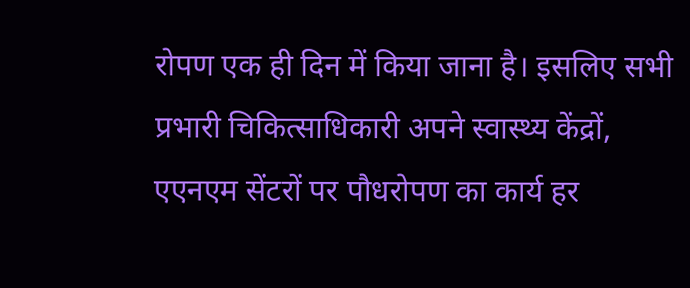रोपण एक ही दिन में किया जाना है। इसलिए सभी प्रभारी चिकित्साधिकारी अपने स्वास्थ्य केंद्रों, एएनएम सेंटरों पर पौधरोपण का कार्य हर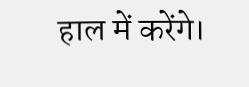हाल में करेंगे।